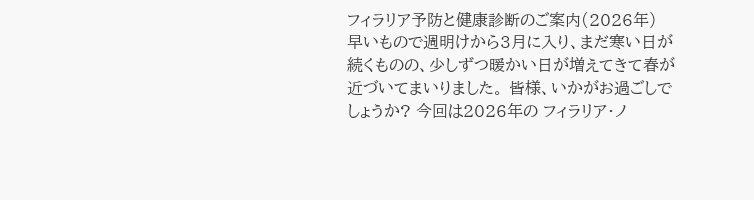フィラリア予防と健康診断のご案内(2026年)
早いもので週明けから3月に入り、まだ寒い日が続くものの、少しずつ暖かい日が増えてきて春が近づいてまいりました。 皆様、いかがお過ごしでしょうか? 今回は2026年の フィラリア・ノ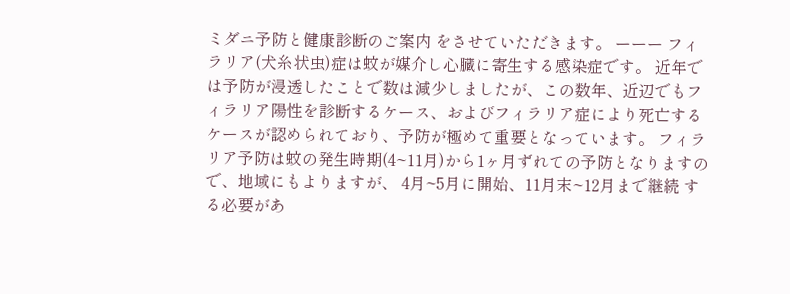ミダニ予防と健康診断のご案内 をさせていただきます。 ーーー フィラリア(犬糸状虫)症は蚊が媒介し心臓に寄生する感染症です。 近年では予防が浸透したことで数は減少しましたが、この数年、近辺でもフィラリア陽性を診断するケース、およびフィラリア症により死亡するケースが認められており、予防が極めて重要となっています。 フィラリア予防は蚊の発生時期(4~11月)から1ヶ月ずれての予防となりますので、地域にもよりますが、 4月~5月に開始、11月末~12月まで継続 する必要があ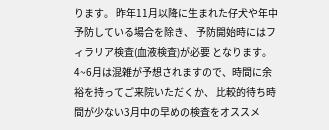ります。 昨年11月以降に生まれた仔犬や年中予防している場合を除き、 予防開始時にはフィラリア検査(血液検査)が必要 となります。4~6月は混雑が予想されますので、時間に余裕を持ってご来院いただくか、 比較的待ち時間が少ない3月中の早めの検査をオススメ